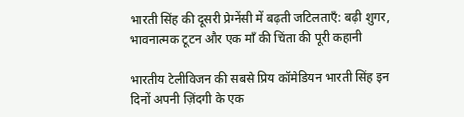भारती सिंह की दूसरी प्रेग्नेंसी में बढ़ती जटिलताएँ: बढ़ी शुगर, भावनात्मक टूटन और एक माँ की चिंता की पूरी कहानी

भारतीय टेलीविजन की सबसे प्रिय कॉमेडियन भारती सिंह इन दिनों अपनी ज़िंदगी के एक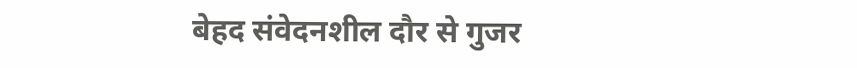बेहद संवेदनशील दौर से गुजर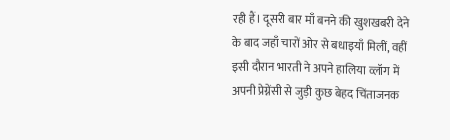रही हैं। दूसरी बार माँ बनने की खुशखबरी देने के बाद जहाँ चारों ओर से बधाइयाँ मिलीं, वहीं इसी दौरान भारती ने अपने हालिया व्लॉग में अपनी प्रेग्नेंसी से जुड़ी कुछ बेहद चिंताजनक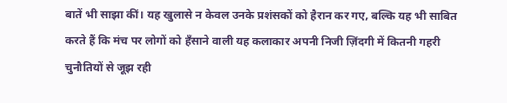बातें भी साझा कीं। यह खुलासे न केवल उनके प्रशंसकों को हैरान कर गए, बल्कि यह भी साबित करते हैं कि मंच पर लोगों को हँसाने वाली यह कलाकार अपनी निजी ज़िंदगी में कितनी गहरी चुनौतियों से जूझ रही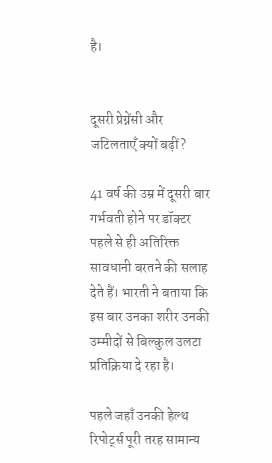है।


दूसरी प्रेग्नेंसी और जटिलताएँ क्यों बढ़ीं?

41 वर्ष की उम्र में दूसरी बार गर्भवती होने पर डॉक्टर पहले से ही अतिरिक्त सावधानी बरतने की सलाह देते हैं। भारती ने बताया कि इस बार उनका शरीर उनकी उम्मीदों से बिल्कुल उलटा प्रतिक्रिया दे रहा है।

पहले जहाँ उनकी हेल्थ रिपोर्ट्स पूरी तरह सामान्य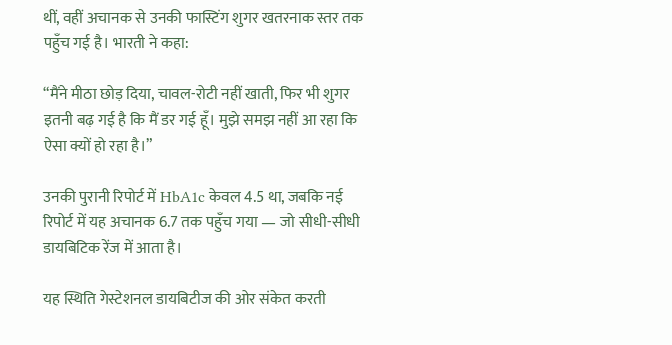थीं, वहीं अचानक से उनकी फास्टिंग शुगर खतरनाक स्तर तक पहुँच गई है। भारती ने कहा:

“मैंने मीठा छोड़ दिया, चावल-रोटी नहीं खाती, फिर भी शुगर इतनी बढ़ गई है कि मैं डर गई हूँ। मुझे समझ नहीं आ रहा कि ऐसा क्यों हो रहा है।”

उनकी पुरानी रिपोर्ट में HbA1c केवल 4.5 था, जबकि नई रिपोर्ट में यह अचानक 6.7 तक पहुँच गया — जो सीधी-सीधी डायबिटिक रेंज में आता है।

यह स्थिति गेस्टेशनल डायबिटीज की ओर संकेत करती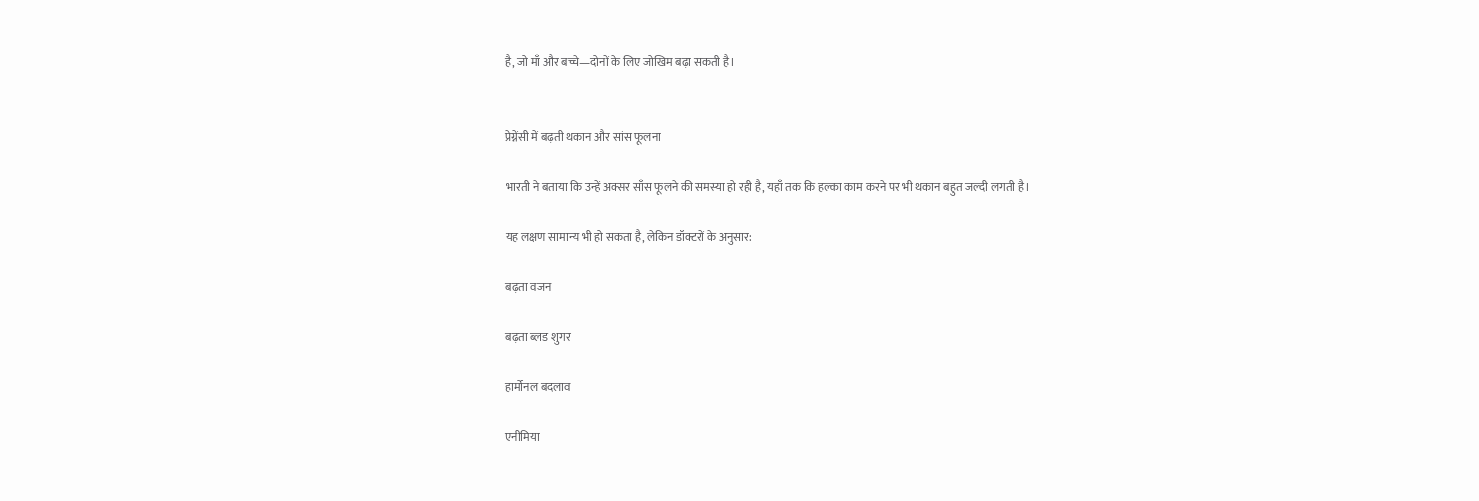है, जो माँ और बच्चे—दोनों के लिए जोखिम बढ़ा सकती है।


प्रेग्नेंसी में बढ़ती थकान और सांस फूलना

भारती ने बताया कि उन्हें अक्सर साँस फूलने की समस्या हो रही है, यहाँ तक कि हल्का काम करने पर भी थकान बहुत जल्दी लगती है।

यह लक्षण सामान्य भी हो सकता है, लेकिन डॉक्टरों के अनुसार:

बढ़ता वजन

बढ़ता ब्लड शुगर

हार्मोनल बदलाव

एनीमिया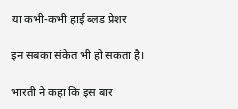या कभी-कभी हाई ब्लड प्रेशर

इन सबका संकेत भी हो सकता है।

भारती ने कहा कि इस बार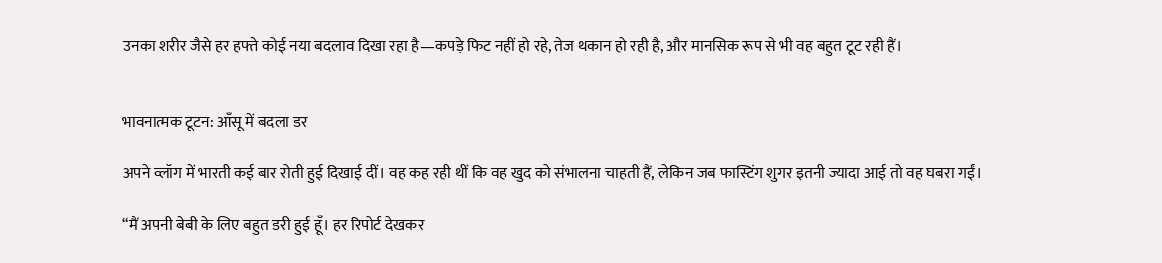उनका शरीर जैसे हर हफ्ते कोई नया बदलाव दिखा रहा है—कपड़े फिट नहीं हो रहे, तेज थकान हो रही है, और मानसिक रूप से भी वह बहुत टूट रही हैं।


भावनात्मक टूटन: आँसू में बदला डर

अपने व्लॉग में भारती कई बार रोती हुई दिखाई दीं। वह कह रही थीं कि वह खुद को संभालना चाहती हैं, लेकिन जब फास्टिंग शुगर इतनी ज्यादा आई तो वह घबरा गईं।

“मैं अपनी बेबी के लिए बहुत डरी हुई हूँ। हर रिपोर्ट देखकर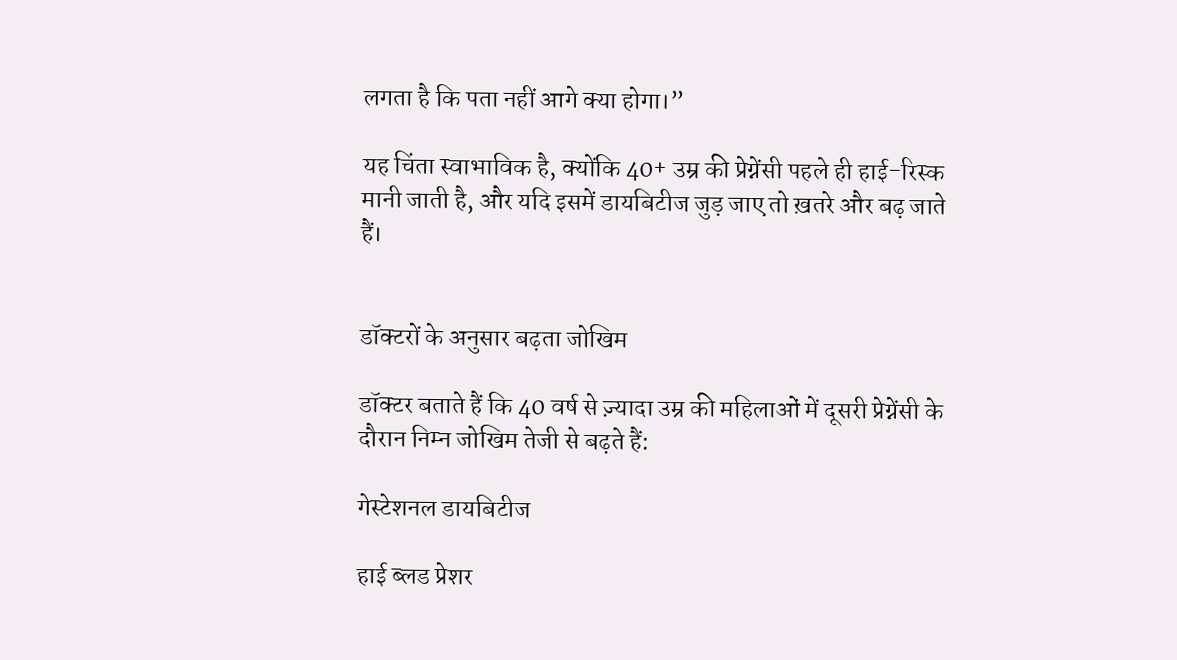लगता है कि पता नहीं आगे क्या होगा।”

यह चिंता स्वाभाविक है, क्योंकि 40+ उम्र की प्रेग्नेंसी पहले ही हाई-रिस्क मानी जाती है, और यदि इसमें डायबिटीज जुड़ जाए तो ख़तरे और बढ़ जाते हैं।


डॉक्टरों के अनुसार बढ़ता जोखिम

डॉक्टर बताते हैं कि 40 वर्ष से ज़्यादा उम्र की महिलाओं में दूसरी प्रेग्नेंसी के दौरान निम्न जोखिम तेजी से बढ़ते हैं:

गेस्टेशनल डायबिटीज

हाई ब्लड प्रेशर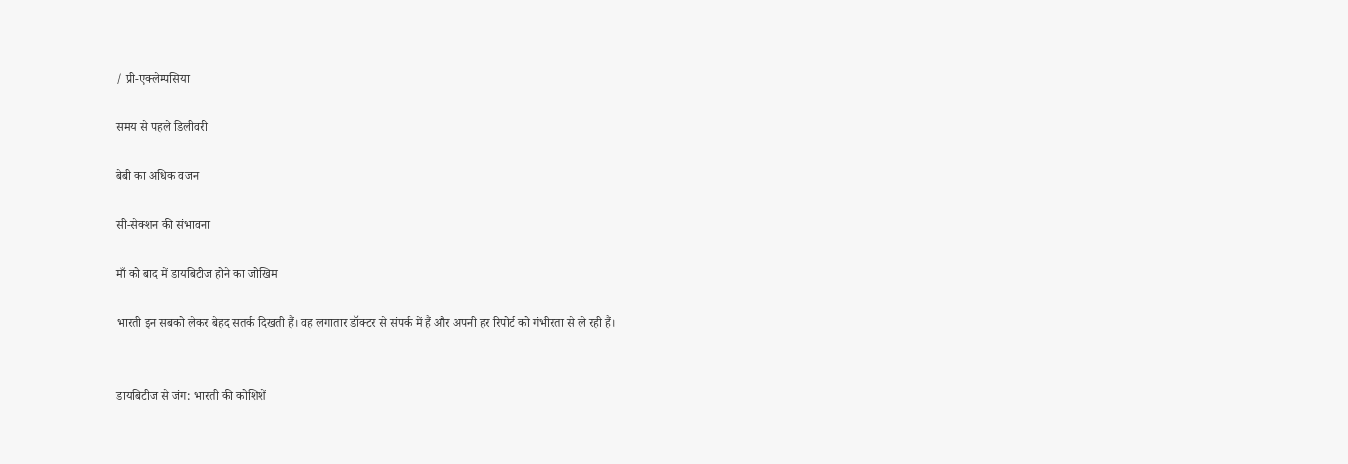/ प्री-एक्लेम्पसिया

समय से पहले डिलीवरी

बेबी का अधिक वजन

सी-सेक्शन की संभावना

माँ को बाद में डायबिटीज होने का जोखिम

भारती इन सबको लेकर बेहद सतर्क दिखती हैं। वह लगातार डॉक्टर से संपर्क में हैं और अपनी हर रिपोर्ट को गंभीरता से ले रही हैं।


डायबिटीज से जंग: भारती की कोशिशें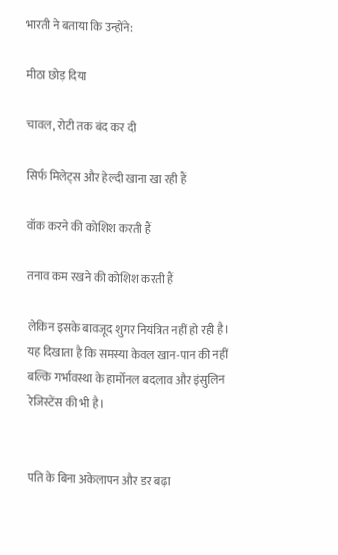भारती ने बताया कि उन्होंने:

मीठा छोड़ दिया

चावल, रोटी तक बंद कर दी

सिर्फ मिलेट्स और हेल्दी खाना खा रही हैं

वॉक करने की कोशिश करती हैं

तनाव कम रखने की कोशिश करती हैं

लेकिन इसके बावजूद शुगर नियंत्रित नहीं हो रही है। यह दिखाता है कि समस्या केवल खान-पान की नहीं बल्कि गर्भावस्था के हार्मोनल बदलाव और इंसुलिन रेजिस्टेंस की भी है।


पति के बिना अकेलापन और डर बढ़ा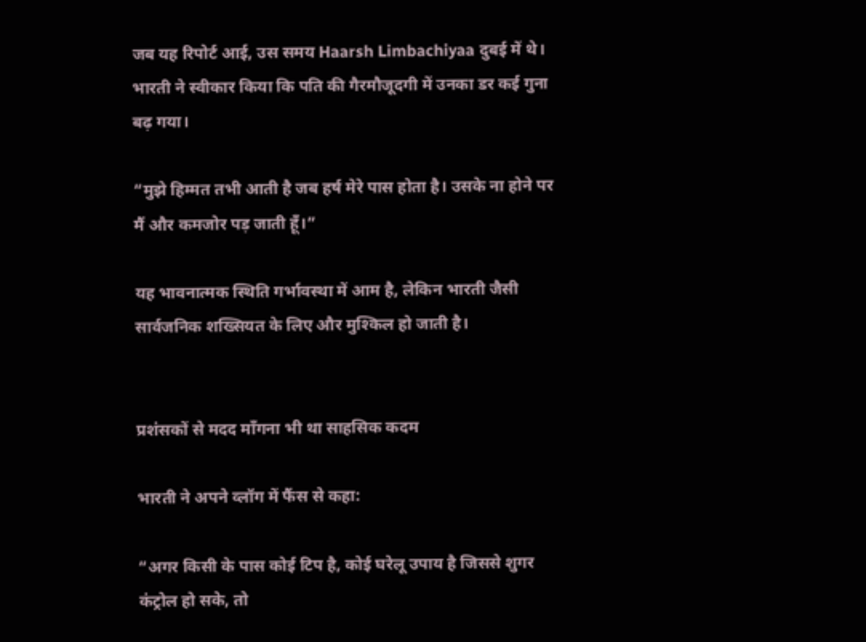जब यह रिपोर्ट आई, उस समय Haarsh Limbachiyaa दुबई में थे। भारती ने स्वीकार किया कि पति की गैरमौजूदगी में उनका डर कई गुना बढ़ गया।

“मुझे हिम्मत तभी आती है जब हर्ष मेरे पास होता है। उसके ना होने पर मैं और कमजोर पड़ जाती हूँ।”

यह भावनात्मक स्थिति गर्भावस्था में आम है, लेकिन भारती जैसी सार्वजनिक शख्सियत के लिए और मुश्किल हो जाती है।


प्रशंसकों से मदद माँगना भी था साहसिक कदम

भारती ने अपने व्लॉग में फैंस से कहा:

“अगर किसी के पास कोई टिप है, कोई घरेलू उपाय है जिससे शुगर कंट्रोल हो सके, तो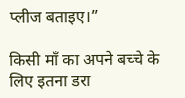प्लीज बताइए।”

किसी माँ का अपने बच्चे के लिए इतना डरा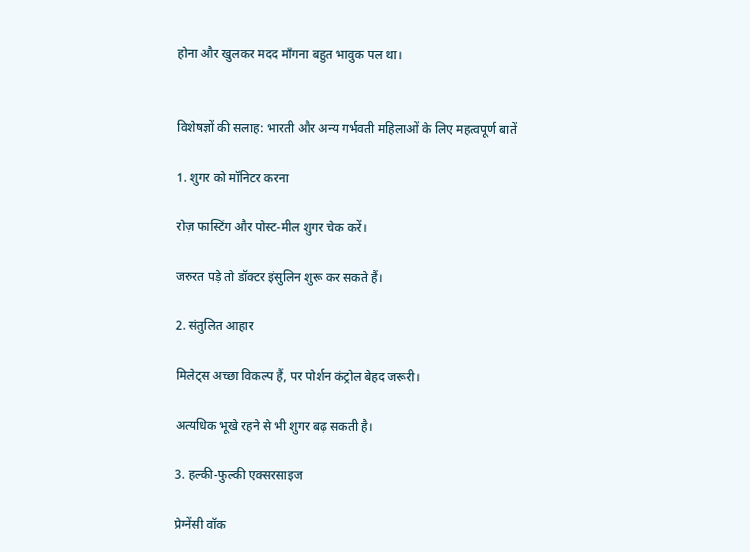होना और खुलकर मदद माँगना बहुत भावुक पल था।


विशेषज्ञों की सलाह: भारती और अन्य गर्भवती महिलाओं के लिए महत्वपूर्ण बातें

1. शुगर को मॉनिटर करना

रोज़ फास्टिंग और पोस्ट-मील शुगर चेक करें।

जरुरत पड़े तो डॉक्टर इंसुलिन शुरू कर सकते हैं।

2. संतुलित आहार

मिलेट्स अच्छा विकल्प हैं, पर पोर्शन कंट्रोल बेहद जरूरी।

अत्यधिक भूखे रहने से भी शुगर बढ़ सकती है।

3. हल्की-फुल्की एक्सरसाइज

प्रेग्नेंसी वॉक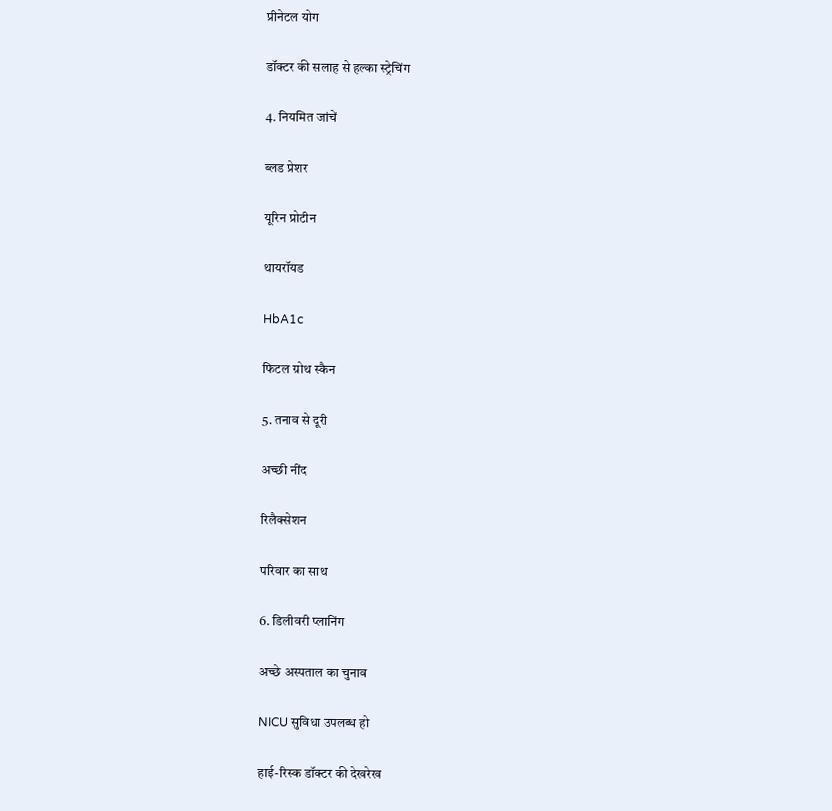प्रीनेटल योग

डॉक्टर की सलाह से हल्का स्ट्रेचिंग

4. नियमित जांचें

ब्लड प्रेशर

यूरिन प्रोटीन

थायरॉयड

HbA1c

फिटल ग्रोथ स्कैन

5. तनाव से दूरी

अच्छी नींद

रिलैक्सेशन

परिवार का साथ

6. डिलीवरी प्लानिंग

अच्छे अस्पताल का चुनाव

NICU सुविधा उपलब्ध हो

हाई-रिस्क डॉक्टर की देखरेख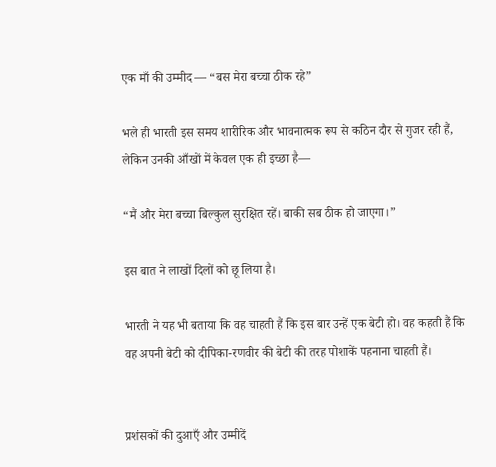एक माँ की उम्मीद — “बस मेरा बच्चा ठीक रहे”

भले ही भारती इस समय शारीरिक और भावनात्मक रूप से कठिन दौर से गुजर रही हैं, लेकिन उनकी आँखों में केवल एक ही इच्छा है—

“मैं और मेरा बच्चा बिल्कुल सुरक्षित रहें। बाकी सब ठीक हो जाएगा।”

इस बात ने लाखों दिलों को छू लिया है।

भारती ने यह भी बताया कि वह चाहती हैं कि इस बार उन्हें एक बेटी हो। वह कहती हैं कि वह अपनी बेटी को दीपिका-रणवीर की बेटी की तरह पोशाकें पहनाना चाहती हैं।


प्रशंसकों की दुआएँ और उम्मीदें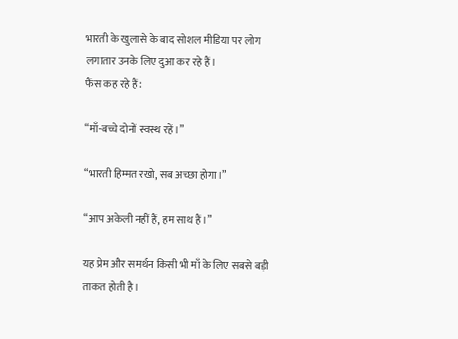भारती के खुलासे के बाद सोशल मीडिया पर लोग लगातार उनके लिए दुआ कर रहे हैं।
फैंस कह रहे हैं:

“माँ-बच्चे दोनों स्वस्थ रहें।”

“भारती हिम्मत रखो, सब अच्छा होगा।”

“आप अकेली नहीं हैं, हम साथ हैं।”

यह प्रेम और समर्थन किसी भी माँ के लिए सबसे बड़ी ताकत होती है।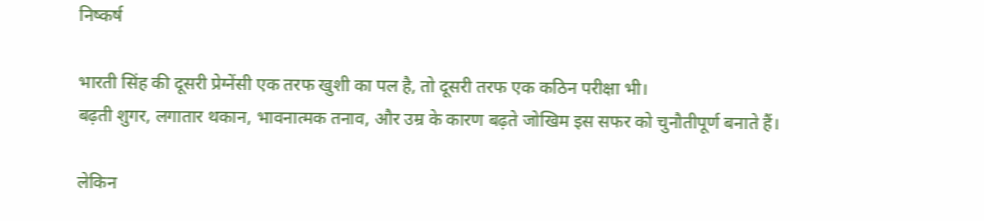निष्कर्ष

भारती सिंह की दूसरी प्रेग्नेंसी एक तरफ खुशी का पल है, तो दूसरी तरफ एक कठिन परीक्षा भी।
बढ़ती शुगर, लगातार थकान, भावनात्मक तनाव, और उम्र के कारण बढ़ते जोखिम इस सफर को चुनौतीपूर्ण बनाते हैं।

लेकिन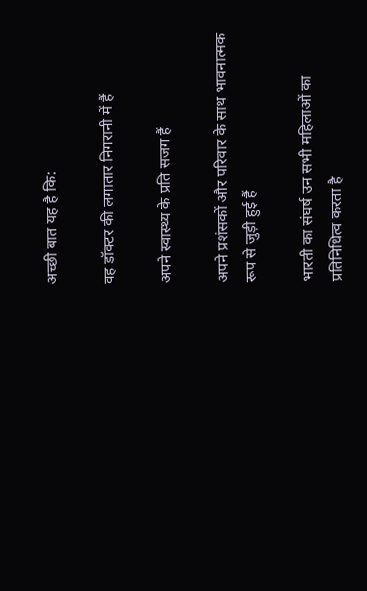अच्छी बात यह है कि:

वह डॉक्टर की लगातार निगरानी में हैं

अपने स्वास्थ्य के प्रति सजग हैं

अपने प्रशंसकों और परिवार के साथ भावनात्मक रूप से जुड़ी हुई हैं

भारती का संघर्ष उन सभी महिलाओं का प्रतिनिधित्व करता है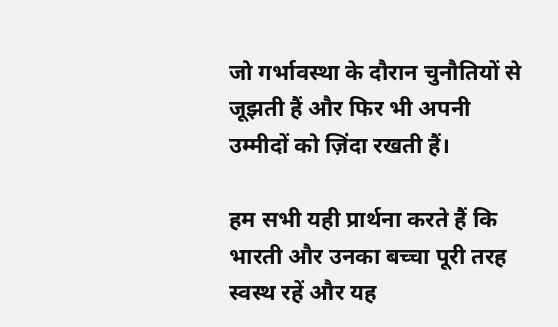जो गर्भावस्था के दौरान चुनौतियों से जूझती हैं और फिर भी अपनी उम्मीदों को ज़िंदा रखती हैं।

हम सभी यही प्रार्थना करते हैं कि भारती और उनका बच्चा पूरी तरह स्वस्थ रहें और यह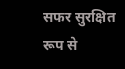सफर सुरक्षित रूप से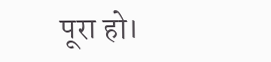पूरा हो।